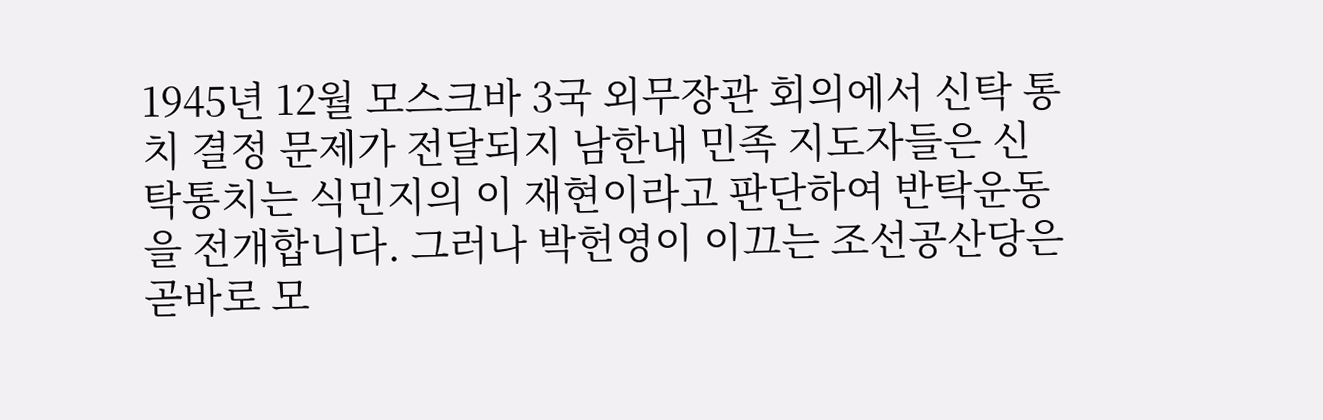1945년 12월 모스크바 3국 외무장관 회의에서 신탁 통치 결정 문제가 전달되지 남한내 민족 지도자들은 신탁통치는 식민지의 이 재현이라고 판단하여 반탁운동을 전개합니다. 그러나 박헌영이 이끄는 조선공산당은 곧바로 모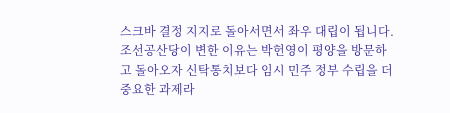스크바 결정 지지로 돌아서면서 좌우 대립이 됩니다.
조선공산당이 변한 이유는 박헌영이 평양을 방문하고 돌아오자 신탁통치보다 임시 민주 정부 수립을 더 중요한 과제라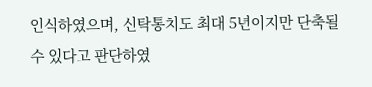인식하였으며, 신탁통치도 최대 5년이지만 단축될 수 있다고 판단하였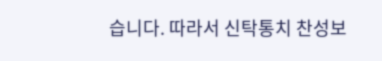습니다. 따라서 신탁통치 찬성보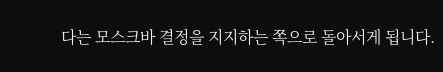다는 모스크바 결정을 지지하는 쪽으로 돌아서게 됩니다.